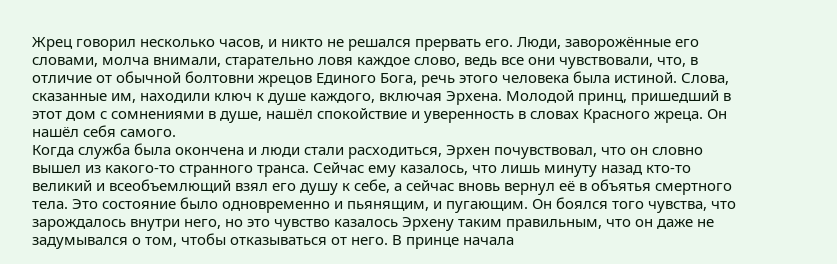Жрец говорил несколько часов, и никто не решался прервать его. Люди, заворожённые его словами, молча внимали, старательно ловя каждое слово, ведь все они чувствовали, что, в отличие от обычной болтовни жрецов Единого Бога, речь этого человека была истиной. Слова, сказанные им, находили ключ к душе каждого, включая Эрхена. Молодой принц, пришедший в этот дом с сомнениями в душе, нашёл спокойствие и уверенность в словах Красного жреца. Он нашёл себя самого.
Когда служба была окончена и люди стали расходиться, Эрхен почувствовал, что он словно вышел из какого-то странного транса. Сейчас ему казалось, что лишь минуту назад кто-то великий и всеобъемлющий взял его душу к себе, а сейчас вновь вернул её в объятья смертного тела. Это состояние было одновременно и пьянящим, и пугающим. Он боялся того чувства, что зарождалось внутри него, но это чувство казалось Эрхену таким правильным, что он даже не задумывался о том, чтобы отказываться от него. В принце начала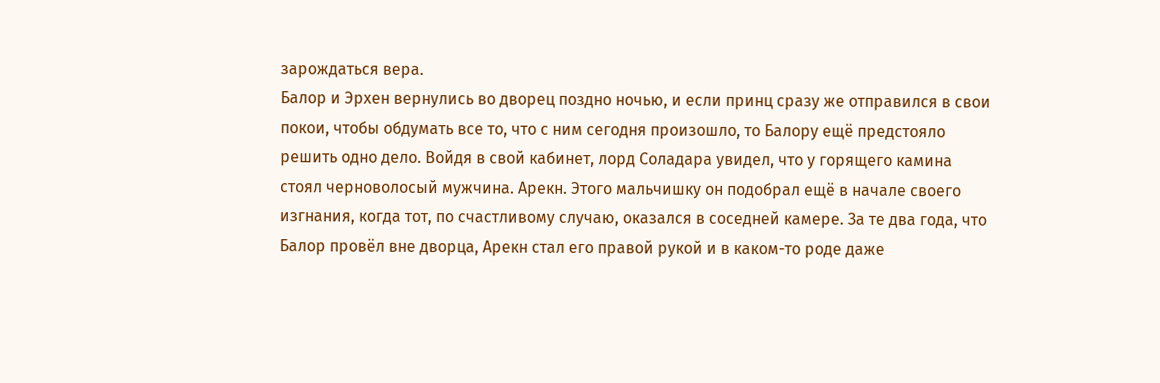зарождаться вера.
Балор и Эрхен вернулись во дворец поздно ночью, и если принц сразу же отправился в свои покои, чтобы обдумать все то, что с ним сегодня произошло, то Балору ещё предстояло решить одно дело. Войдя в свой кабинет, лорд Соладара увидел, что у горящего камина стоял черноволосый мужчина. Арекн. Этого мальчишку он подобрал ещё в начале своего изгнания, когда тот, по счастливому случаю, оказался в соседней камере. За те два года, что Балор провёл вне дворца, Арекн стал его правой рукой и в каком-то роде даже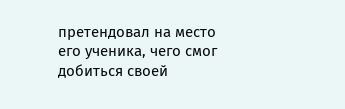претендовал на место его ученика, чего смог добиться своей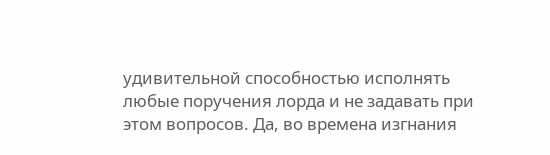удивительной способностью исполнять любые поручения лорда и не задавать при этом вопросов. Да, во времена изгнания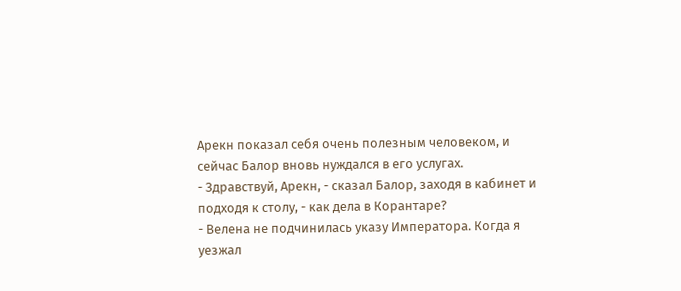Арекн показал себя очень полезным человеком, и сейчас Балор вновь нуждался в его услугах.
- Здравствуй, Арекн, - сказал Балор, заходя в кабинет и подходя к столу, - как дела в Корантаре?
- Велена не подчинилась указу Императора. Когда я уезжал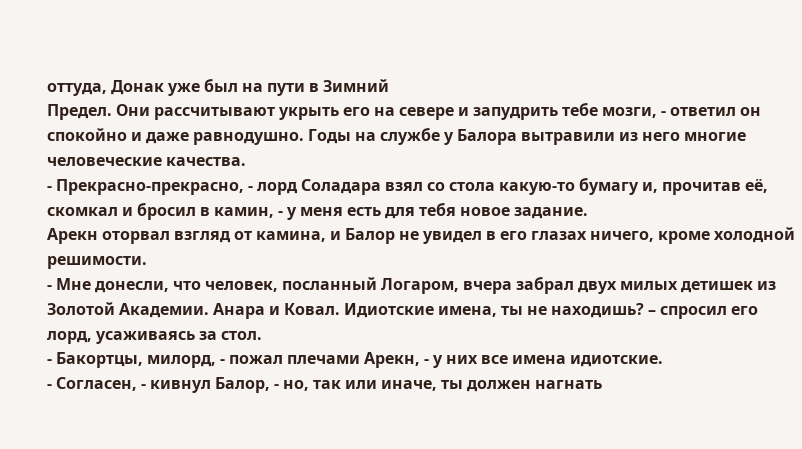оттуда, Донак уже был на пути в Зимний
Предел. Они рассчитывают укрыть его на севере и запудрить тебе мозги, - ответил он спокойно и даже равнодушно. Годы на службе у Балора вытравили из него многие человеческие качества.
- Прекрасно-прекрасно, - лорд Соладара взял со стола какую-то бумагу и, прочитав её, скомкал и бросил в камин, - у меня есть для тебя новое задание.
Арекн оторвал взгляд от камина, и Балор не увидел в его глазах ничего, кроме холодной решимости.
- Мне донесли, что человек, посланный Логаром, вчера забрал двух милых детишек из Золотой Академии. Анара и Ковал. Идиотские имена, ты не находишь? – спросил его лорд, усаживаясь за стол.
- Бакортцы, милорд, - пожал плечами Арекн, - у них все имена идиотские.
- Согласен, - кивнул Балор, - но, так или иначе, ты должен нагнать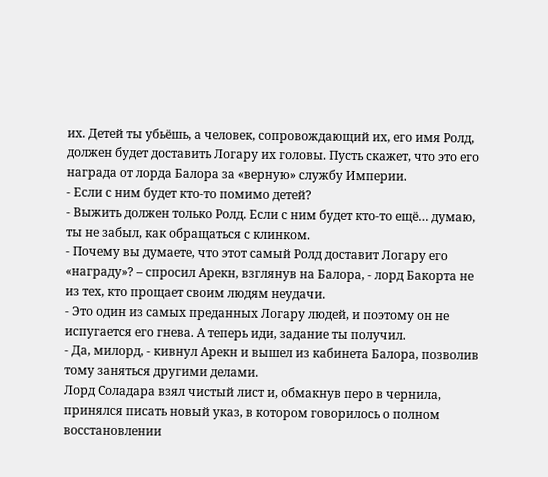их. Детей ты убьёшь, а человек, сопровождающий их, его имя Ролд, должен будет доставить Логару их головы. Пусть скажет, что это его награда от лорда Балора за «верную» службу Империи.
- Если с ним будет кто-то помимо детей?
- Выжить должен только Ролд. Если с ним будет кто-то ещё… думаю, ты не забыл, как обращаться с клинком.
- Почему вы думаете, что этот самый Ролд доставит Логару его «награду»? – спросил Арекн, взглянув на Балора, - лорд Бакорта не из тех, кто прощает своим людям неудачи.
- Это один из самых преданных Логару людей, и поэтому он не испугается его гнева. А теперь иди, задание ты получил.
- Да, милорд, - кивнул Арекн и вышел из кабинета Балора, позволив тому заняться другими делами.
Лорд Соладара взял чистый лист и, обмакнув перо в чернила, принялся писать новый указ, в котором говорилось о полном восстановлении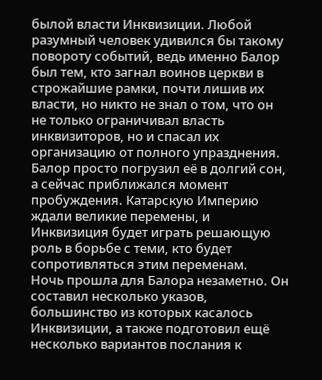былой власти Инквизиции. Любой разумный человек удивился бы такому повороту событий, ведь именно Балор был тем, кто загнал воинов церкви в строжайшие рамки, почти лишив их власти, но никто не знал о том, что он не только ограничивал власть инквизиторов, но и спасал их организацию от полного упразднения. Балор просто погрузил её в долгий сон, а сейчас приближался момент пробуждения. Катарскую Империю ждали великие перемены, и Инквизиция будет играть решающую роль в борьбе с теми, кто будет сопротивляться этим переменам.
Ночь прошла для Балора незаметно. Он составил несколько указов, большинство из которых касалось Инквизиции, а также подготовил ещё несколько вариантов послания к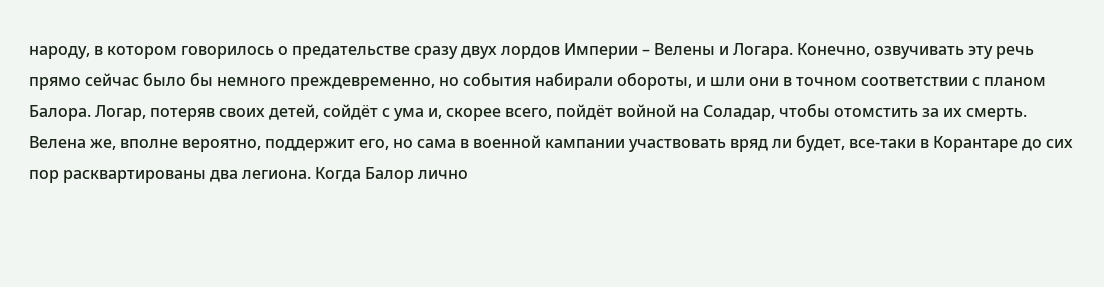народу, в котором говорилось о предательстве сразу двух лордов Империи – Велены и Логара. Конечно, озвучивать эту речь прямо сейчас было бы немного преждевременно, но события набирали обороты, и шли они в точном соответствии с планом Балора. Логар, потеряв своих детей, сойдёт с ума и, скорее всего, пойдёт войной на Соладар, чтобы отомстить за их смерть. Велена же, вполне вероятно, поддержит его, но сама в военной кампании участвовать вряд ли будет, все-таки в Корантаре до сих пор расквартированы два легиона. Когда Балор лично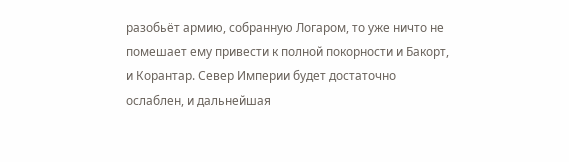разобьёт армию, собранную Логаром, то уже ничто не помешает ему привести к полной покорности и Бакорт, и Корантар. Север Империи будет достаточно ослаблен, и дальнейшая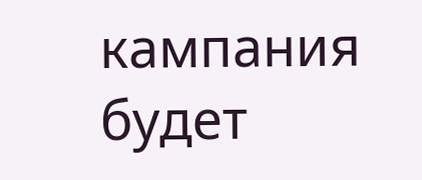кампания будет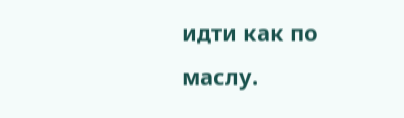идти как по маслу.